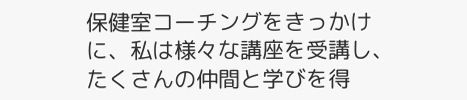保健室コーチングをきっかけに、私は様々な講座を受講し、たくさんの仲間と学びを得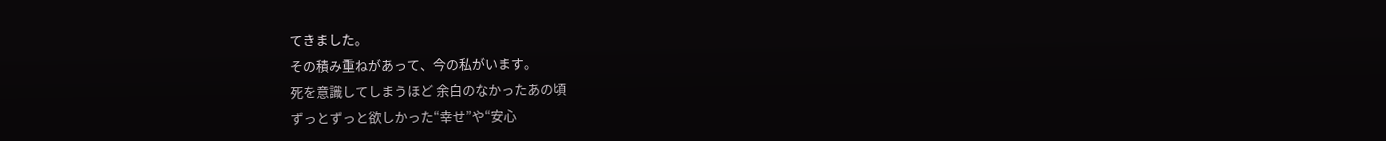てきました。
その積み重ねがあって、今の私がいます。
死を意識してしまうほど 余白のなかったあの頃
ずっとずっと欲しかった“幸せ”や“安心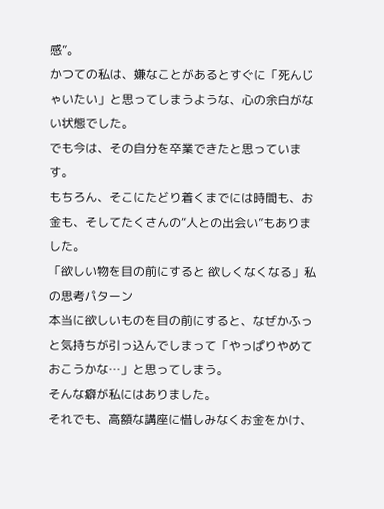感”。
かつての私は、嫌なことがあるとすぐに「死んじゃいたい」と思ってしまうような、心の余白がない状態でした。
でも今は、その自分を卒業できたと思っています。
もちろん、そこにたどり着くまでには時間も、お金も、そしてたくさんの“人との出会い”もありました。
「欲しい物を目の前にすると 欲しくなくなる」私の思考パターン
本当に欲しいものを目の前にすると、なぜかふっと気持ちが引っ込んでしまって「やっぱりやめておこうかな…」と思ってしまう。
そんな癖が私にはありました。
それでも、高額な講座に惜しみなくお金をかけ、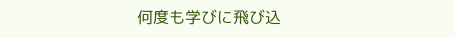何度も学びに飛び込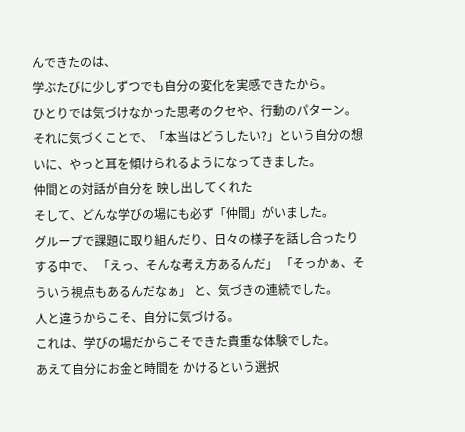んできたのは、
学ぶたびに少しずつでも自分の変化を実感できたから。
ひとりでは気づけなかった思考のクセや、行動のパターン。
それに気づくことで、「本当はどうしたい?」という自分の想いに、やっと耳を傾けられるようになってきました。
仲間との対話が自分を 映し出してくれた
そして、どんな学びの場にも必ず「仲間」がいました。
グループで課題に取り組んだり、日々の様子を話し合ったりする中で、 「えっ、そんな考え方あるんだ」 「そっかぁ、そういう視点もあるんだなぁ」 と、気づきの連続でした。
人と違うからこそ、自分に気づける。
これは、学びの場だからこそできた貴重な体験でした。
あえて自分にお金と時間を かけるという選択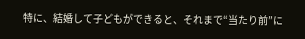特に、結婚して子どもができると、それまで“当たり前”に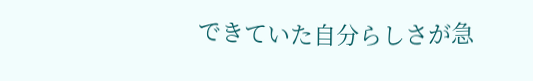できていた自分らしさが急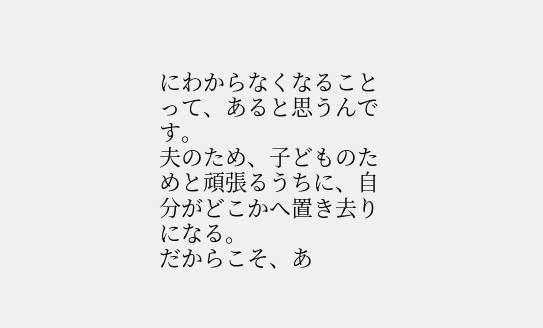にわからなくなることって、あると思うんです。
夫のため、子どものためと頑張るうちに、自分がどこかへ置き去りになる。
だからこそ、あ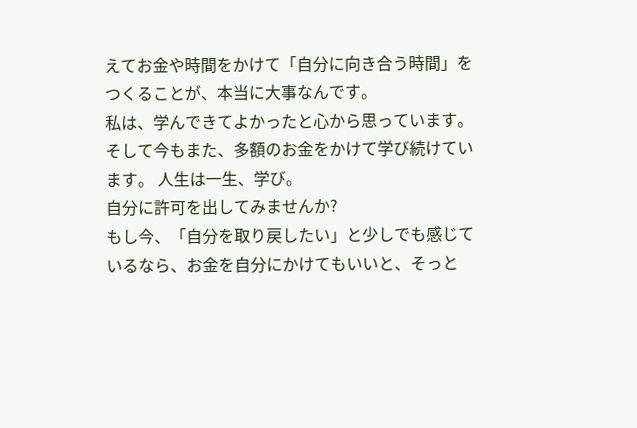えてお金や時間をかけて「自分に向き合う時間」をつくることが、本当に大事なんです。
私は、学んできてよかったと心から思っています。
そして今もまた、多額のお金をかけて学び続けています。 人生は一生、学び。
自分に許可を出してみませんか?
もし今、「自分を取り戻したい」と少しでも感じているなら、お金を自分にかけてもいいと、そっと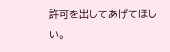許可を出してあげてほしい。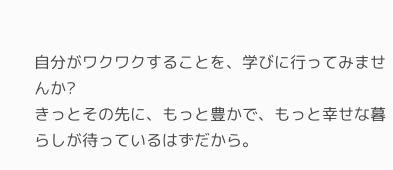自分がワクワクすることを、学びに行ってみませんか?
きっとその先に、もっと豊かで、もっと幸せな暮らしが待っているはずだから。